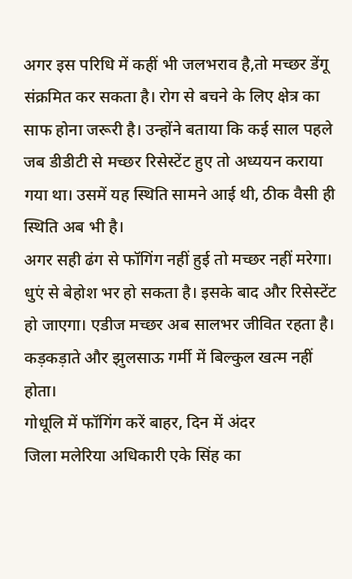अगर इस परिधि में कहीं भी जलभराव है,तो मच्छर डेंगू संक्रमित कर सकता है। रोग से बचने के लिए क्षेत्र का साफ होना जरूरी है। उन्होंने बताया कि कई साल पहले जब डीडीटी से मच्छर रिसेस्टेंट हुए तो अध्ययन कराया गया था। उसमें यह स्थिति सामने आई थी, ठीक वैसी ही स्थिति अब भी है।
अगर सही ढंग से फॉगिंग नहीं हुई तो मच्छर नहीं मरेगा। धुएं से बेहोश भर हो सकता है। इसके बाद और रिसेस्टेंट हो जाएगा। एडीज मच्छर अब सालभर जीवित रहता है। कड़कड़ाते और झुलसाऊ गर्मी में बिल्कुल खत्म नहीं होता।
गोधूलि में फॉगिंग करें बाहर, दिन में अंदर
जिला मलेरिया अधिकारी एके सिंह का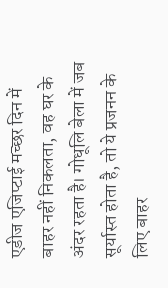एडीज एजिप्टाई मच्छर दिन में बाहर नहीं निकलता, वह घर के अंदर रहता है। गोधूलि बेला में जब सूर्यास्त होता है, तो ये प्रजनन के लिए बाहर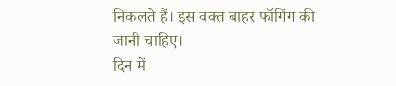निकलते हैं। इस वक्त बाहर फॉगिंग की जानी चाहिए।
दिन में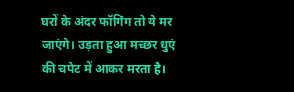घरों के अंदर फॉगिंग तो ये मर जाएंगे। उड़ता हुआ मच्छर धुएं की चपेट में आकर मरता है।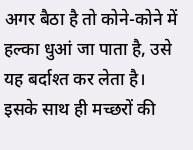अगर बैठा है तो कोने-कोने में हल्का धुआं जा पाता है, उसे यह बर्दाश्त कर लेता है। इसके साथ ही मच्छरों की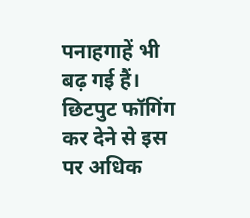पनाहगाहें भी बढ़ गई हैं। छिटपुट फॉगिंग कर देने से इस पर अधिक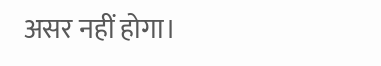असर नहीं होगा।